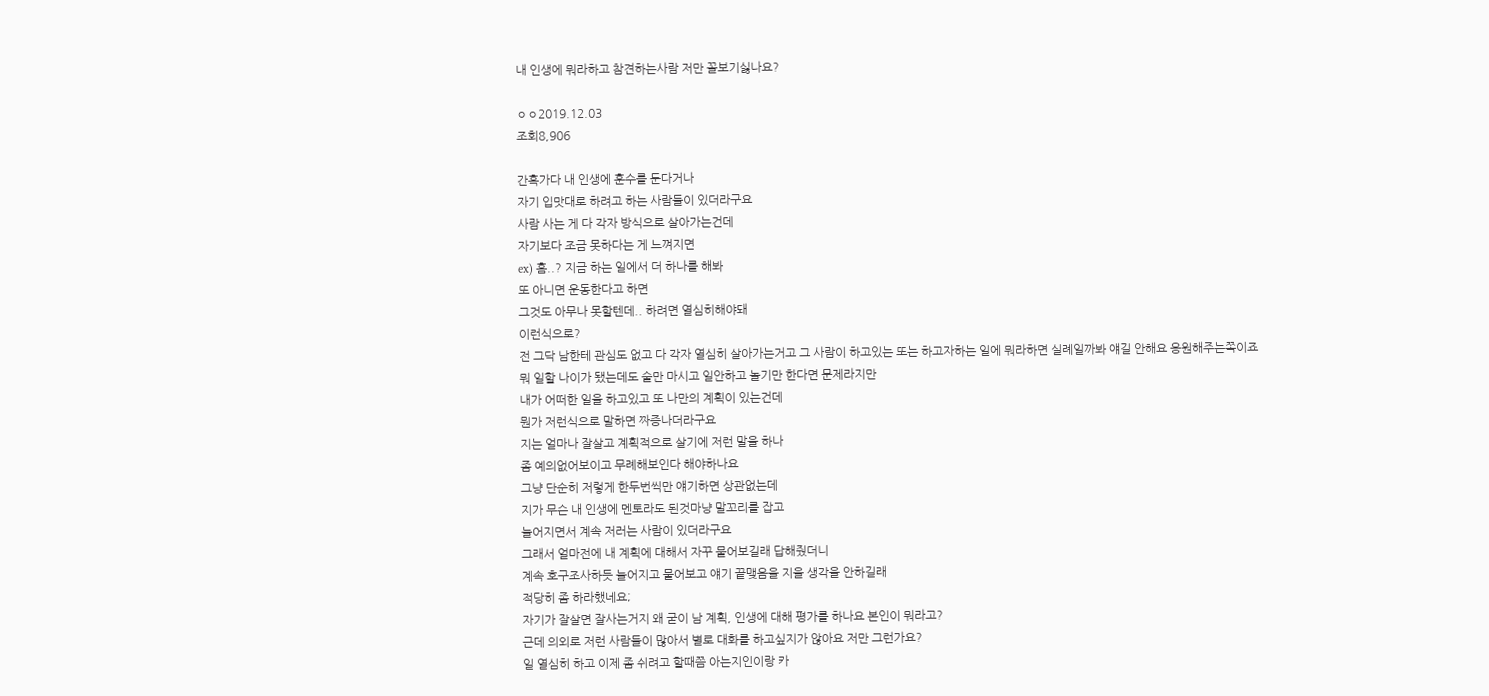내 인생에 뭐라하고 참견하는사람 저만 꼴보기싫나요?

ㅇㅇ2019.12.03
조회8,906

간혹가다 내 인생에 훈수를 둔다거나
자기 입맛대로 하려고 하는 사람들이 있더라구요
사람 사는 게 다 각자 방식으로 살아가는건데
자기보다 조금 못하다는 게 느껴지면
ex) 흠..? 지금 하는 일에서 더 하나를 해봐
또 아니면 운동한다고 하면
그것도 아무나 못할텐데.. 하려면 열심히해야돼
이런식으로?
전 그닥 남한테 관심도 없고 다 각자 열심히 살아가는거고 그 사람이 하고있는 또는 하고자하는 일에 뭐라하면 실례일까봐 얘길 안해요 응원해주는쪽이죠
뭐 일할 나이가 됐는데도 술만 마시고 일안하고 놀기만 한다면 문제라지만
내가 어떠한 일을 하고있고 또 나만의 계획이 있는건데
뭔가 저런식으로 말하면 짜증나더라구요
지는 얼마나 잘살고 계획적으로 살기에 저런 말을 하나
좀 예의없어보이고 무례해보인다 해야하나요
그냥 단순히 저렇게 한두번씩만 얘기하면 상관없는데
지가 무슨 내 인생에 멘토라도 된것마냥 말꼬리를 잡고
늘어지면서 계속 저러는 사람이 있더라구요
그래서 얼마전에 내 계획에 대해서 자꾸 물어보길래 답해줬더니
계속 호구조사하듯 늘어지고 물어보고 얘기 끝맺음을 지을 생각을 안하길래
적당히 좀 하라했네요;
자기가 잘살면 잘사는거지 왜 굳이 남 계획, 인생에 대해 평가를 하나요 본인이 뭐라고?
근데 의외로 저런 사람들이 많아서 별로 대화를 하고싶지가 않아요 저만 그런가요?
일 열심히 하고 이제 좀 쉬려고 할때쯤 아는지인이랑 카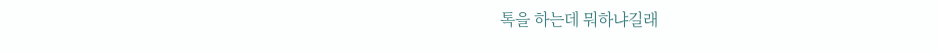톡을 하는데 뭐하냐길래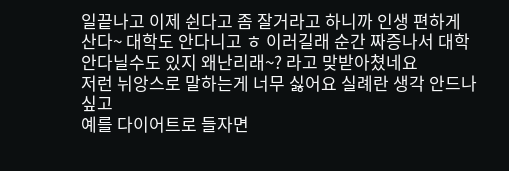일끝나고 이제 쉰다고 좀 잘거라고 하니까 인생 편하게 산다~ 대학도 안다니고 ㅎ 이러길래 순간 짜증나서 대학 안다닐수도 있지 왜난리래~? 라고 맞받아쳤네요
저런 뉘앙스로 말하는게 너무 싫어요 실례란 생각 안드나싶고
예를 다이어트로 들자면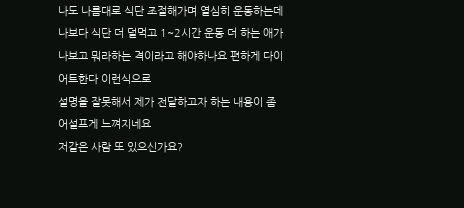나도 나름대로 식단 조절해가며 열심히 운동하는데
나보다 식단 더 덜먹고 1~2시간 운동 더 하는 애가
나보고 뭐라하는 격이라고 해야하나요 편하게 다이어트한다 이런식으로
설명을 잘못해서 제가 전달하고자 하는 내용이 좀 어설프게 느껴지네요
저같은 사람 또 있으신가요?